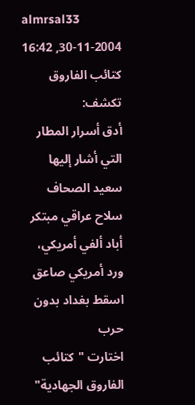almrsal33
30-11-2004, 16:42
كتائب الفاروق تكشف:
أدق أسرار المطار التي أشار إليها سعيد الصحاف
سلاح عراقي مبتكر أباد ألفي أمريكي، ورد أمريكي صاعق اسقط بغداد بدون حرب
اختارت "كتائب الفاروق الجهادية"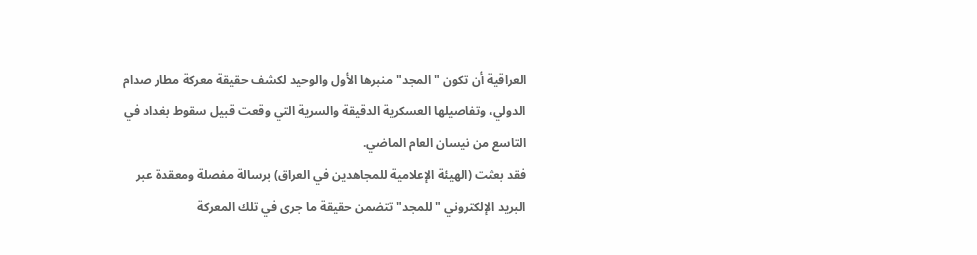العراقية أن تكون "المجد" منبرها الأول والوحيد لكشف حقيقة معركة مطار صدام الدولي، وتفاصيلها العسكرية الدقيقة والسرية التي وقعت قبيل سقوط بغداد في التاسع من نيسان العام الماضي.
فقد بعثت (الهيئة الإعلامية للمجاهدين في العراق) برسالة مفصلة ومعقدة عبر البريد الإلكتروني "للمجد" تتضمن حقيقة ما جرى في تلك المعركة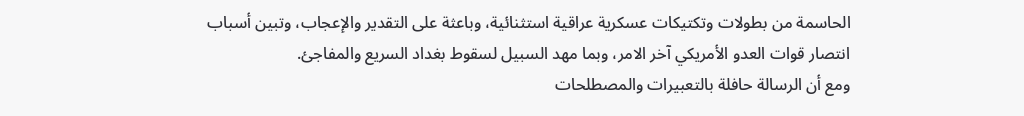الحاسمة من بطولات وتكتيكات عسكرية عراقية استثنائية، وباعثة على التقدير والإعجاب، وتبين أسباب انتصار قوات العدو الأمريكي آخر الامر، وبما مهد السبيل لسقوط بغداد السريع والمفاجئ.
ومع أن الرسالة حافلة بالتعبيرات والمصطلحات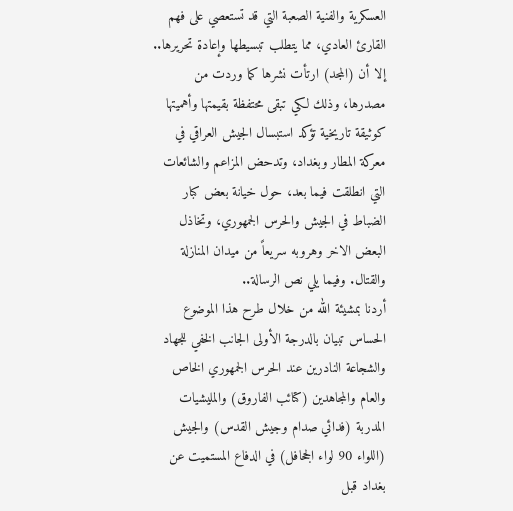العسكرية والفنية الصعبة التي قد تستعصي على فهم القارئ العادي، مما يتطلب تبسيطها وإعادة تحريرها.. إلا أن (المجد) ارتأت نشرها كما وردت من مصدرها، وذلك لكي تبقى محتفظة بقيمتها وأهميتها كوثيقة تاريخية تؤكد استبسال الجيش العراقي في معركة المطار وبغداد، وتدحض المزاعم والشائعات التي انطلقت فيما بعد، حول خيانة بعض كبار الضباط في الجيش والحرس الجمهوري، وتخاذل البعض الاخر وهروبه سريعاً من ميدان المنازلة والقتال. وفيما يلي نص الرسالة..
أردنا بمشيئة الله من خلال طرح هذا الموضوع الحساس تبيان بالدرجة الأولى الجانب الخفي للجهاد والشجاعة النادرين عند الحرس الجمهوري الخاص والعام والمجاهدين (كتائب الفاروق) والمليشيات المدربة (فدائي صدام وجيش القدس) والجيش (اللواء 90 لواء الجحافل) في الدفاع المستميت عن بغداد قبل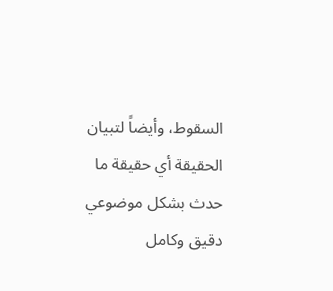السقوط، وأيضاً لتبيان الحقيقة أي حقيقة ما حدث بشكل موضوعي دقيق وكامل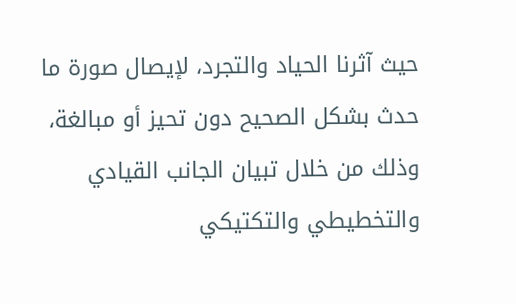حيث آثرنا الحياد والتجرد، لإيصال صورة ما حدث بشكل الصحيح دون تحيز أو مبالغة، وذلك من خلال تبيان الجانب القيادي والتخطيطي والتكتيكي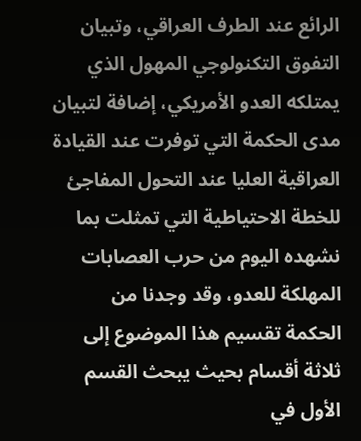الرائع عند الطرف العراقي، وتبيان التفوق التكنولوجي المهول الذي يمتلكه العدو الأمريكي، إضافة لتبيان مدى الحكمة التي توفرت عند القيادة العراقية العليا عند التحول المفاجئ للخطة الاحتياطية التي تمثلت بما نشهده اليوم من حرب العصابات المهلكة للعدو، وقد وجدنا من الحكمة تقسيم هذا الموضوع إلى ثلاثة أقسام بحيث يبحث القسم الأول في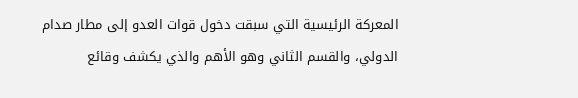المعركة الرئيسية التي سبقت دخول قوات العدو إلى مطار صدام الدولي، والقسم الثاني وهو الأهم والذي يكشف وقائع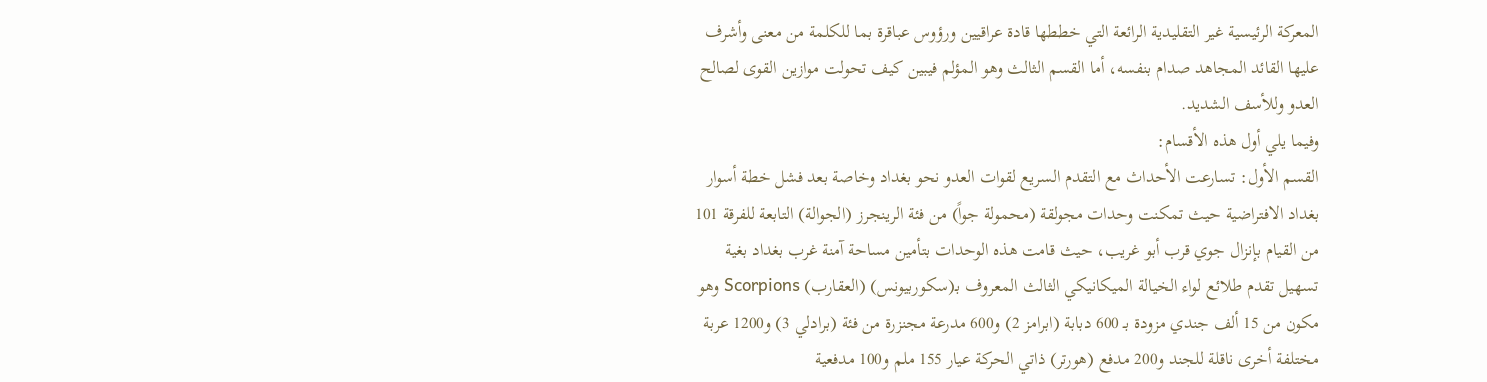المعركة الرئيسية غير التقليدية الرائعة التي خططها قادة عراقيين ورؤوس عباقرة بما للكلمة من معنى وأشرف عليها القائد المجاهد صدام بنفسه، أما القسم الثالث وهو المؤلم فيبين كيف تحولت موازين القوى لصالح العدو وللأسف الشديد.
وفيما يلي أول هذه الأقسام:
القسم الأول: تسارعت الأحداث مع التقدم السريع لقوات العدو نحو بغداد وخاصة بعد فشل خطة أسوار بغداد الافتراضية حيث تمكنت وحدات مجولقة (محمولة جواً) من فئة الرينجرز (الجوالة) التابعة للفرقة 101 من القيام بإنزال جوي قرب أبو غريب، حيث قامت هذه الوحدات بتأمين مساحة آمنة غرب بغداد بغية تسهيل تقدم طلائع لواء الخيالة الميكانيكي الثالث المعروف بـ(سكوربيونس) (العقارب) Scorpions وهو مكون من 15 ألف جندي مزودة بـ 600 دبابة (ابرامز 2) و600 مدرعة مجنزرة من فئة (برادلي 3) و1200 عربة مختلفة أخرى ناقلة للجند و200 مدفع (هورتر) ذاتي الحركة عيار 155 ملم و100 مدفعية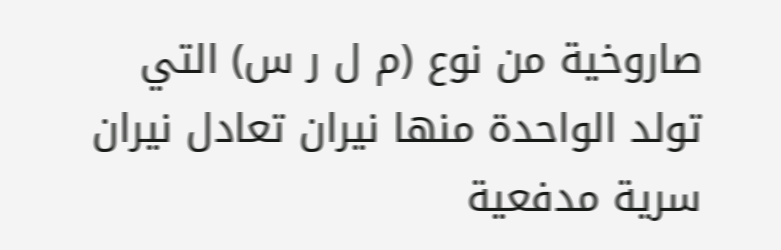صاروخية من نوع (م ل ر س) التي تولد الواحدة منها نيران تعادل نيران سرية مدفعية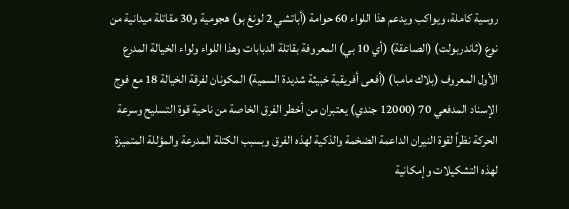روسية كاملة، ويواكب ويدعم هذا اللواء 60 حوامة (أباتشي 2 لونغ بو) هجومية و30 مقاتلة ميدانية من نوع (ثاندربولت) (الصاعقة) (أي 10 بي) المعروفة بقاتلة الدبابات وهذا اللواء ولواء الخيالة المدرع الأول المعروف (بلاك مامبا) (أفعى أفريقية خبيثة شديدة السمية) المكونان لفرقة الخيالة 18 مع فوج الإسناد المدفعي 70 (12000 جندي) يعتبران من أخطر الفرق الخاصة من ناحية قوة التسليح وسرعة الحركة نظراً لقوة النيران الداعمة الضخمة والذكية لهذه الفرق وبسبب الكتلة المدرعة والمؤللة المتميزة لهذه التشكيلات وإمكانية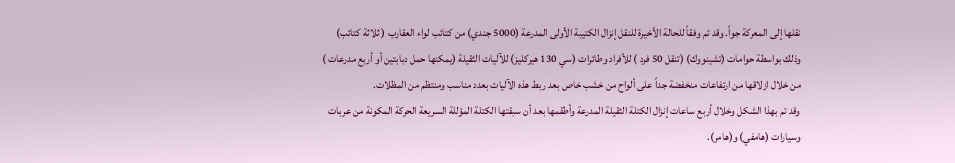نقلها إلى المعركة جواً. وقد تم وفقاً للحالة الأخيرة للنقل إنزال الكتيبة الأولى المدرعة (5000 جندي) من كتائب لواء العقارب ( ثلاثة كتائب) وذلك بواسطة حوامات (تشينووك) (تنقل 50 فرد ) للأفراد وطائرات (سي 130 هيركليز) للآليات الثقيلة (يمكنها حمل دبابتين أو أربع مدرعات ) من خلال ازلاقها من ارتفاعات منخفضة جداً على ألواح من خشب خاص بعد ربط هذه الآليات بعدد مناسب ومنتظم من المظلات.
وقد تم بهذا الشكل وخلال أربع ساعات إنزال الكتلة الثقيلة المدرعة وأطقمها بعد أن سبقتها الكتلة المؤللة السريعة الحركة المكونة من عربات وسيارات (هامفي) و(هامر).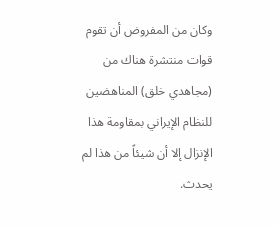وكان من المفروض أن تقوم قوات منتشرة هناك من (مجاهدي خلق) المناهضين للنظام الإيراني بمقاومة هذا الإنزال إلا أن شيئاً من هذا لم يحدث.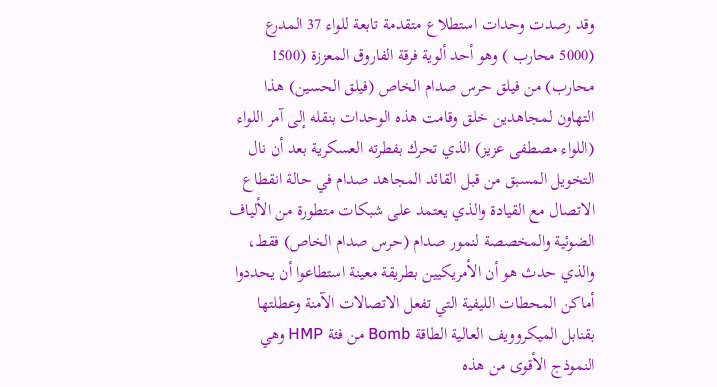وقد رصدت وحدات استطلاع متقدمة تابعة للواء 37 المدرع (5000 محارب ) وهو أحد ألوية فرقة الفاروق المعززة (1500 محارب) من فيلق حرس صدام الخاص (فيلق الحسين) هذا التهاون لمجاهدين خلق وقامت هذه الوحدات بنقله إلى آمر اللواء (اللواء مصطفى عزيز) الذي تحرك بفطرته العسكرية بعد أن نال التخويل المسبق من قبل القائد المجاهد صدام في حالة انقطاع الاتصال مع القيادة والذي يعتمد على شبكات متطورة من الألياف الضوئية والمخصصة لنمور صدام (حرس صدام الخاص) فقط، والذي حدث هو أن الأمريكيين بطريقة معينة استطاعوا أن يحددوا أماكن المحطات الليفية التي تفعل الاتصالات الآمنة وعطلتها بقنابل الميكروويف العالية الطاقة Bomb من فئة HMP وهي النموذج الأقوى من هذه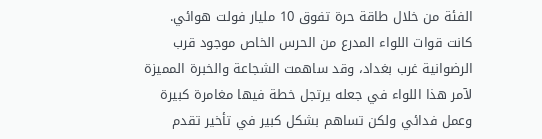الفئة من خلال طاقة حرة تفوق 10 مليار فولت هوائي.
كانت قوات اللواء المدرع من الحرس الخاص موجود قرب الرضوانية غرب بغداد، وقد ساهمت الشجاعة والخبرة المميزة لآمر هذا اللواء في جعله يرتجل خطة فيها مغامرة كبيرة وعمل فدائي ولكن تساهم بشكل كبير في تأخير تقدم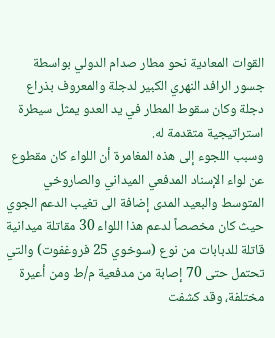القوات المعادية نحو مطار صدام الدولي بواسطة جسور الرافد النهري الكبير لدجلة والمعروف بذراع دجلة وكان سقوط المطار في يد العدو يمثل سيطرة استراتيجية متقدمة له.
وسبب اللجوء إلى هذه المغامرة أن اللواء كان مقطوع عن لواء الإسناد المدفعي الميداني والصاروخي المتوسط والبعيد المدى إضافة الى تغيب الدعم الجوي حيث كان مخصصاً لدعم هذا اللواء 30 مقاتلة ميدانية قاتلة للدبابات من نوع (سوخوي 25 فروغفوت) والتي تحتمل حتى 70 إصابة من مدفعية م/ط ومن أعيرة مختلفة، وقد كشفت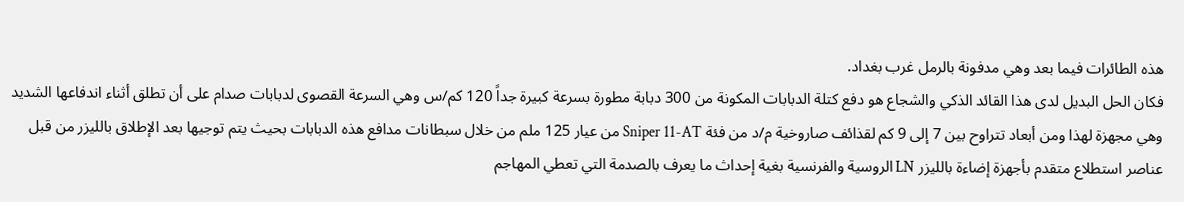هذه الطائرات فيما بعد وهي مدفونة بالرمل غرب بغداد.
فكان الحل البديل لدى هذا القائد الذكي والشجاع هو دفع كتلة الدبابات المكونة من 300 دبابة مطورة بسرعة كبيرة جداً 120 كم/س وهي السرعة القصوى لدبابات صدام على أن تطلق أثناء اندفاعها الشديد وهي مجهزة لهذا ومن أبعاد تتراوح بين 7 إلى 9 كم لقذائف صاروخية م/د من فئة Sniper 11-AT من عيار 125 ملم من خلال سبطانات مدافع هذه الدبابات بحيث يتم توجيها بعد الإطلاق بالليزر من قبل عناصر استطلاع متقدم بأجهزة إضاءة بالليزر LN الروسية والفرنسية بغية إحداث ما يعرف بالصدمة التي تعطي المهاجم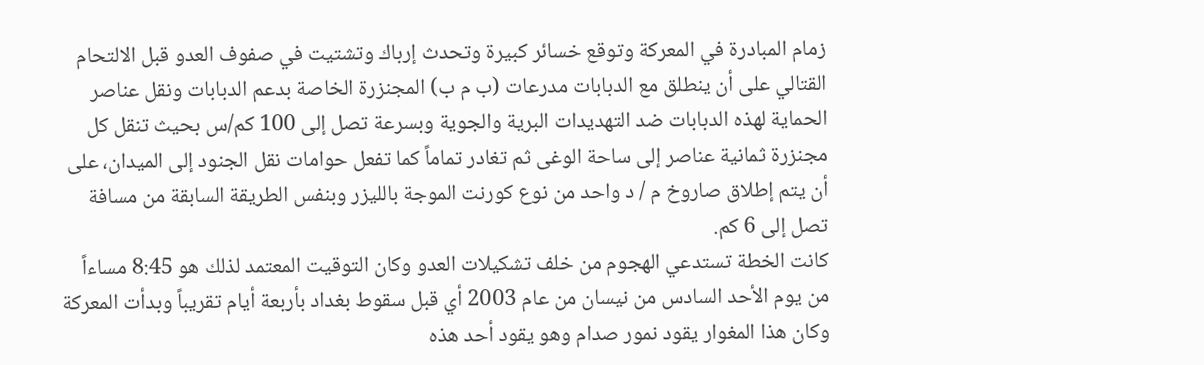زمام المبادرة في المعركة وتوقع خسائر كبيرة وتحدث إرباك وتشتيت في صفوف العدو قبل الالتحام القتالي على أن ينطلق مع الدبابات مدرعات (ب م ب) المجنزرة الخاصة بدعم الدبابات ونقل عناصر الحماية لهذه الدبابات ضد التهديدات البرية والجوية وبسرعة تصل إلى 100 كم/س بحيث تنقل كل مجنزرة ثمانية عناصر إلى ساحة الوغى ثم تغادر تماماً كما تفعل حوامات نقل الجنود إلى الميدان، على أن يتم إطلاق صاروخ م / د واحد من نوع كورنت الموجة بالليزر وبنفس الطريقة السابقة من مسافة تصل إلى 6 كم.
كانت الخطة تستدعي الهجوم من خلف تشكيلات العدو وكان التوقيت المعتمد لذلك هو 8:45 مساءاً من يوم الأحد السادس من نيسان من عام 2003 أي قبل سقوط بغداد بأربعة أيام تقريباً وبدأت المعركة وكان هذا المغوار يقود نمور صدام وهو يقود أحد هذه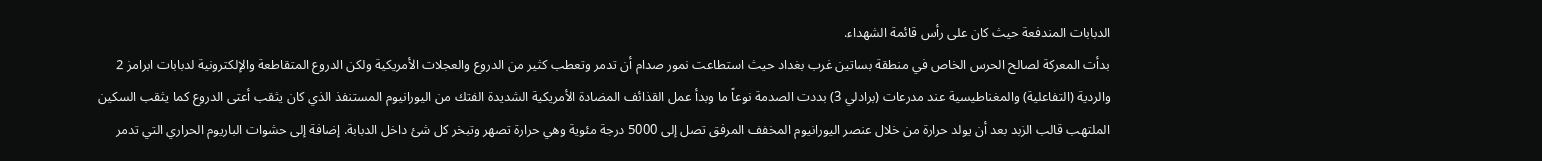الدبابات المندفعة حيث كان على رأس قائمة الشهداء.
بدأت المعركة لصالح الحرس الخاص في منطقة بساتين غرب بغداد حيث استطاعت نمور صدام أن تدمر وتعطب كثير من الدروع والعجلات الأمريكية ولكن الدروع المتقاطعة والإلكترونية لدبابات ابرامز 2 والردية (التفاعلية) والمغناطيسية عند مدرعات (برادلي 3) بددت الصدمة نوعاً ما وبدأ عمل القذائف المضادة الأمريكية الشديدة الفتك من اليورانيوم المستنفذ الذي كان يثقب أعتى الدروع كما يثقب السكين الملتهب قالب الزبد بعد أن يولد حرارة من خلال عنصر اليورانيوم المخفف المرفق تصل إلى 5000 درجة مئوية وهي حرارة تصهر وتبخر كل شئ داخل الدبابة. إضافة إلى حشوات الباريوم الحراري التي تدمر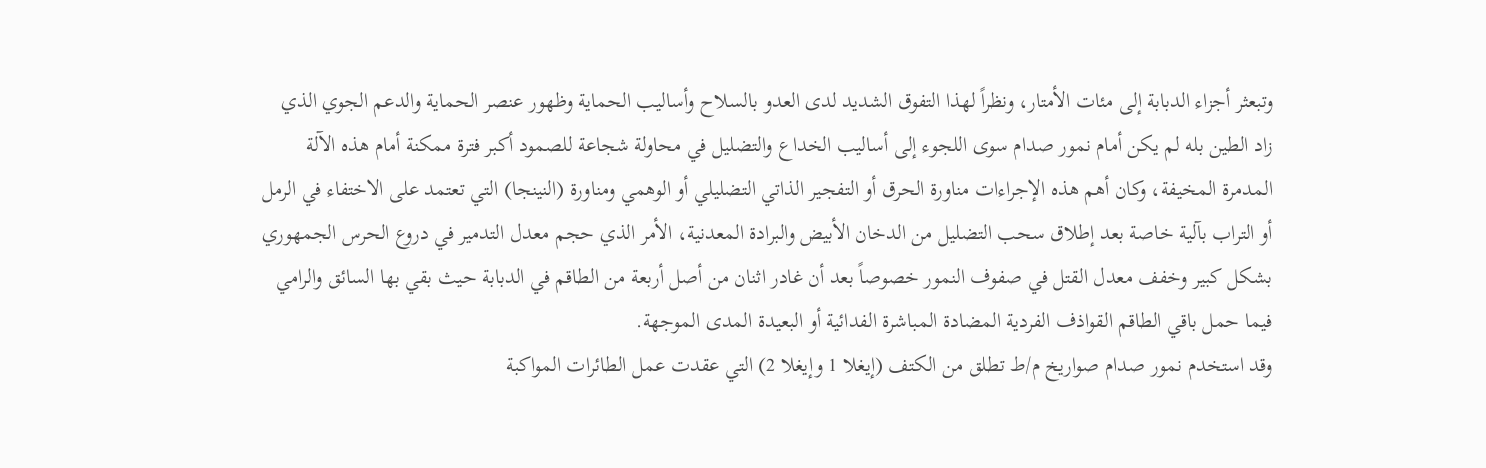وتبعثر أجزاء الدبابة إلى مئات الأمتار، ونظراً لهذا التفوق الشديد لدى العدو بالسلاح وأساليب الحماية وظهور عنصر الحماية والدعم الجوي الذي زاد الطين بله لم يكن أمام نمور صدام سوى اللجوء إلى أساليب الخداع والتضليل في محاولة شجاعة للصمود أكبر فترة ممكنة أمام هذه الآلة المدمرة المخيفة، وكان أهم هذه الإجراءات مناورة الحرق أو التفجير الذاتي التضليلي أو الوهمي ومناورة (النينجا) التي تعتمد على الاختفاء في الرمل أو التراب بآلية خاصة بعد إطلاق سحب التضليل من الدخان الأبيض والبرادة المعدنية، الأمر الذي حجم معدل التدمير في دروع الحرس الجمهوري بشكل كبير وخفف معدل القتل في صفوف النمور خصوصاً بعد أن غادر اثنان من أصل أربعة من الطاقم في الدبابة حيث بقي بها السائق والرامي فيما حمل باقي الطاقم القواذف الفردية المضادة المباشرة الفدائية أو البعيدة المدى الموجهة.
وقد استخدم نمور صدام صواريخ م/ط تطلق من الكتف (إيغلا 1 وإيغلا 2) التي عقدت عمل الطائرات المواكبة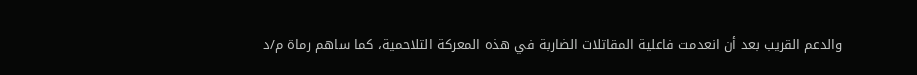والدعم القريب بعد أن انعدمت فاعلية المقاتلات الضاربة في هذه المعركة التلاحمية، كما ساهم رماة م/د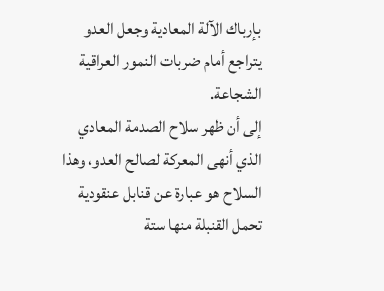بإرباك الآلة المعادية وجعل العدو يتراجع أمام ضربات النمور العراقية الشجاعة.
إلى أن ظهر سلاح الصدمة المعادي الذي أنهى المعركة لصالح العدو، وهذا السلاح هو عبارة عن قنابل عنقودية تحمل القنبلة منها ستة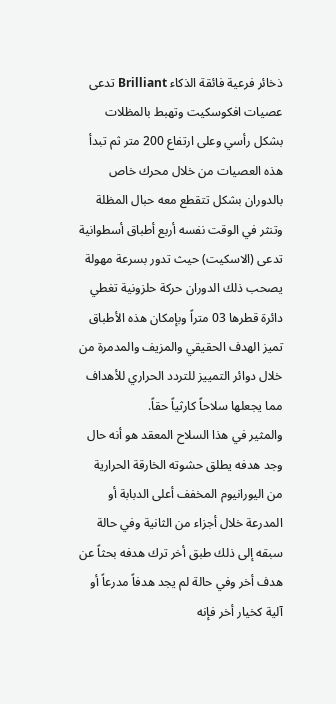ذخائر فرعية فائقة الذكاء Brilliant تدعى عصيات افكوسكيت وتهبط بالمظلات بشكل رأسي وعلى ارتفاع 200 متر ثم تبدأ هذه العصيات من خلال محرك خاص بالدوران بشكل تتقطع معه حبال المظلة وتنثر في الوقت نفسه أربع أطباق أسطوانية تدعى (الاسكيت) حيث تدور بسرعة مهولة يصحب ذلك الدوران حركة حلزونية تغطي دائرة قطرها 03 متراً وبإمكان هذه الأطباق تميز الهدف الحقيقي والمزيف والمدمرة من خلال دوائر التمييز للتردد الحراري للأهداف مما يجعلها سلاحاً كارثياً حقاً.
والمثير في هذا السلاح المعقد هو أنه حال وجد هدفه يطلق حشوته الخارقة الحرارية من اليورانيوم المخفف أعلى الدبابة أو المدرعة خلال أجزاء من الثانية وفي حالة سبقه إلى ذلك طبق أخر ترك هدفه بحثاً عن هدف أخر وفي حالة لم يجد هدفاً مدرعاً أو آلية كخيار أخر فإنه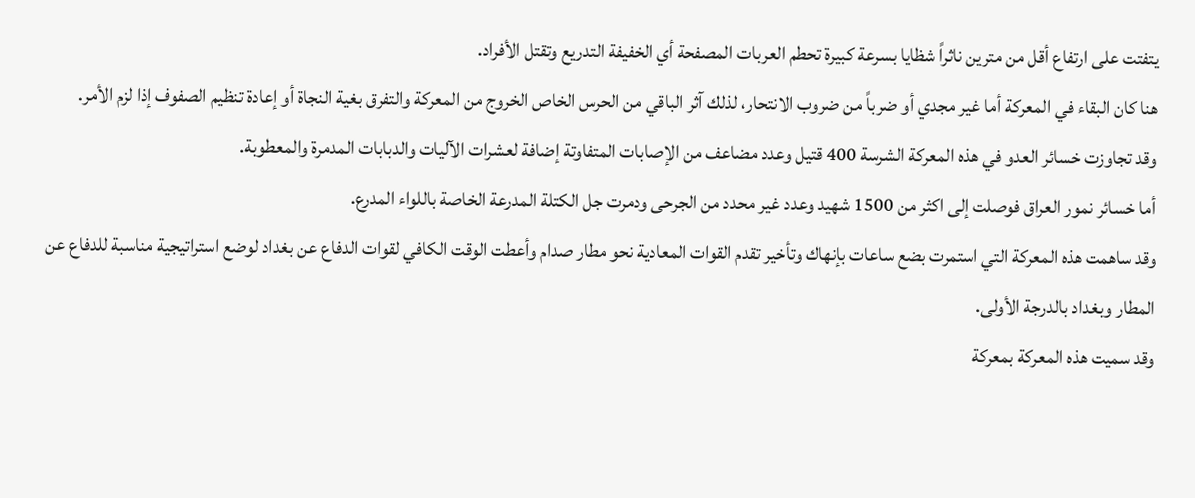يتفتت على ارتفاع أقل من مترين ناثراً شظايا بسرعة كبيرة تحطم العربات المصفحة أي الخفيفة التدريع وتقتل الأفراد.
هنا كان البقاء في المعركة أما غير مجدي أو ضرباً من ضروب الانتحار، لذلك آثر الباقي من الحرس الخاص الخروج من المعركة والتفرق بغية النجاة أو إعادة تنظيم الصفوف إذا لزم الأمر.
وقد تجاوزت خسائر العدو في هذه المعركة الشرسة 400 قتيل وعدد مضاعف من الإصابات المتفاوتة إضافة لعشرات الآليات والدبابات المدمرة والمعطوبة.
أما خسائر نمور العراق فوصلت إلى اكثر من 1500 شهيد وعدد غير محدد من الجرحى ودمرت جل الكتلة المدرعة الخاصة باللواء المدرع.
وقد ساهمت هذه المعركة التي استمرت بضع ساعات بإنهاك وتأخير تقدم القوات المعادية نحو مطار صدام وأعطت الوقت الكافي لقوات الدفاع عن بغداد لوضع استراتيجية مناسبة للدفاع عن المطار وبغداد بالدرجة الأولى.
وقد سميت هذه المعركة بمعركة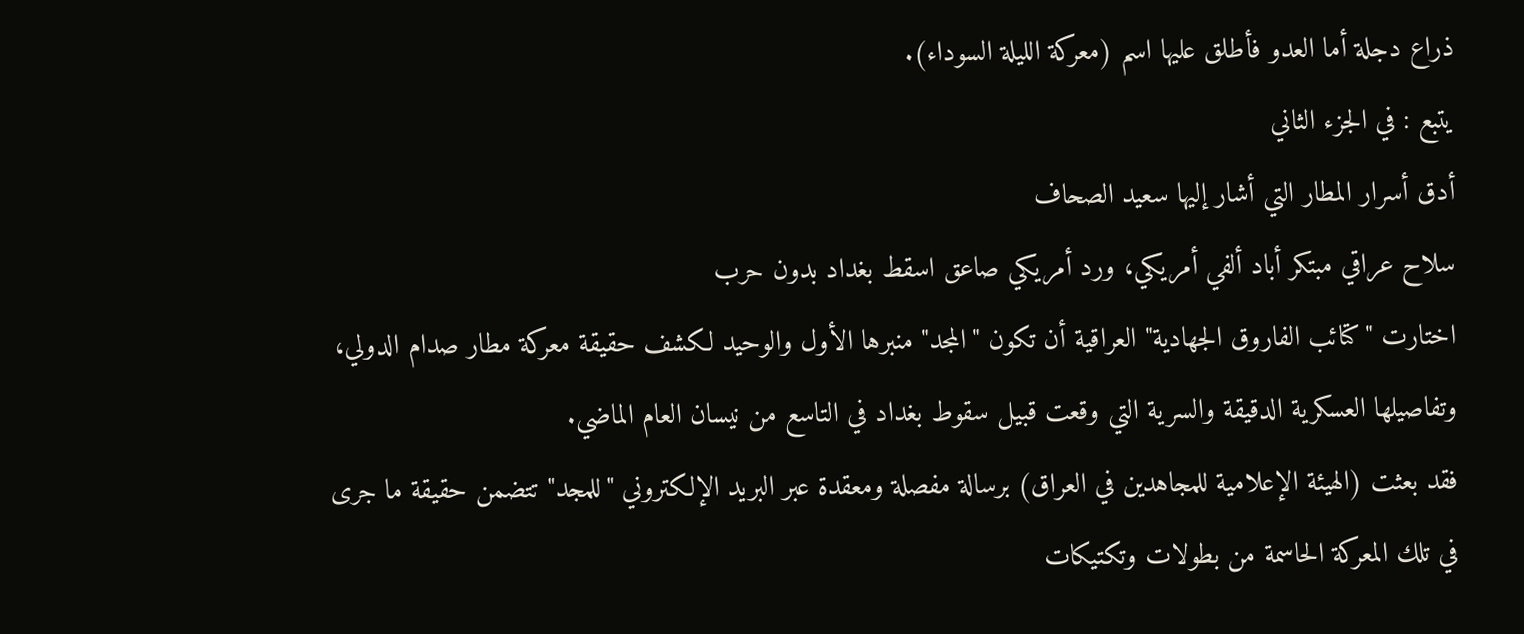ذراع دجلة أما العدو فأطلق عليها اسم (معركة الليلة السوداء).
يتبع : في الجزء الثاني
أدق أسرار المطار التي أشار إليها سعيد الصحاف
سلاح عراقي مبتكر أباد ألفي أمريكي، ورد أمريكي صاعق اسقط بغداد بدون حرب
اختارت "كتائب الفاروق الجهادية" العراقية أن تكون "المجد" منبرها الأول والوحيد لكشف حقيقة معركة مطار صدام الدولي، وتفاصيلها العسكرية الدقيقة والسرية التي وقعت قبيل سقوط بغداد في التاسع من نيسان العام الماضي.
فقد بعثت (الهيئة الإعلامية للمجاهدين في العراق) برسالة مفصلة ومعقدة عبر البريد الإلكتروني "للمجد" تتضمن حقيقة ما جرى في تلك المعركة الحاسمة من بطولات وتكتيكات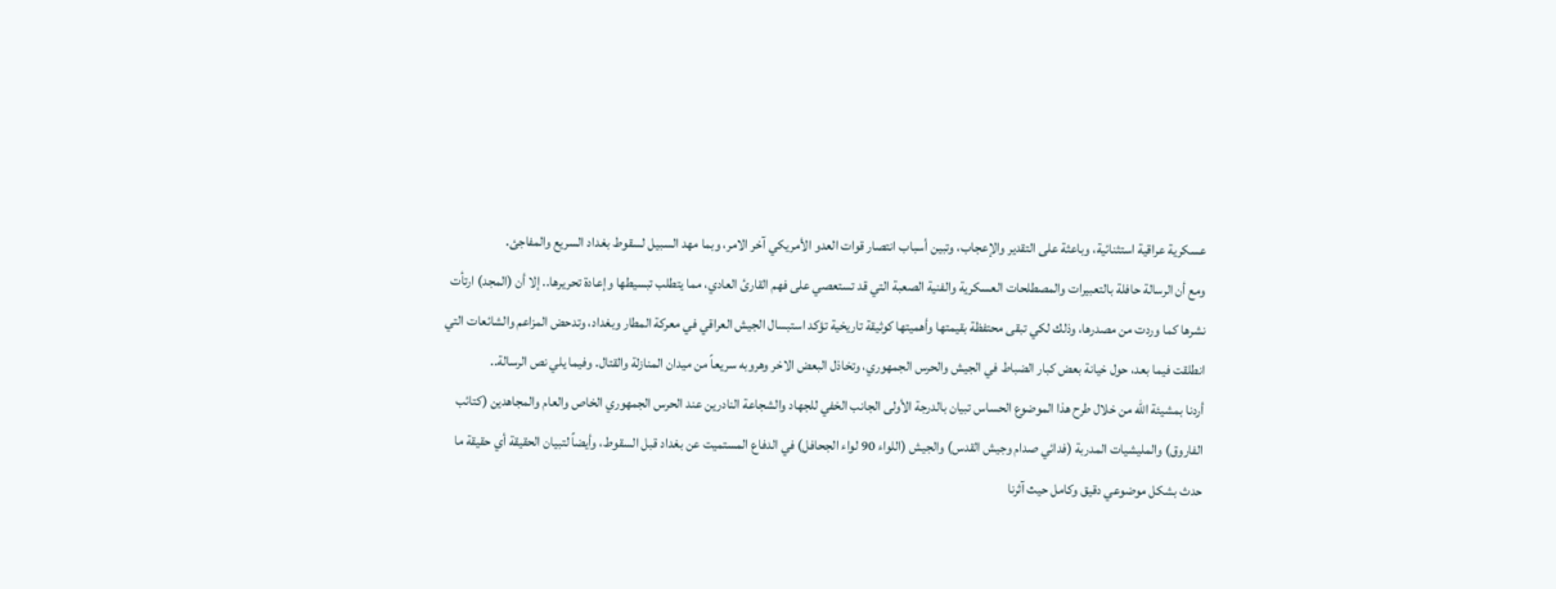عسكرية عراقية استثنائية، وباعثة على التقدير والإعجاب، وتبين أسباب انتصار قوات العدو الأمريكي آخر الامر، وبما مهد السبيل لسقوط بغداد السريع والمفاجئ.
ومع أن الرسالة حافلة بالتعبيرات والمصطلحات العسكرية والفنية الصعبة التي قد تستعصي على فهم القارئ العادي، مما يتطلب تبسيطها وإعادة تحريرها.. إلا أن (المجد) ارتأت نشرها كما وردت من مصدرها، وذلك لكي تبقى محتفظة بقيمتها وأهميتها كوثيقة تاريخية تؤكد استبسال الجيش العراقي في معركة المطار وبغداد، وتدحض المزاعم والشائعات التي انطلقت فيما بعد، حول خيانة بعض كبار الضباط في الجيش والحرس الجمهوري، وتخاذل البعض الاخر وهروبه سريعاً من ميدان المنازلة والقتال. وفيما يلي نص الرسالة..
أردنا بمشيئة الله من خلال طرح هذا الموضوع الحساس تبيان بالدرجة الأولى الجانب الخفي للجهاد والشجاعة النادرين عند الحرس الجمهوري الخاص والعام والمجاهدين (كتائب الفاروق) والمليشيات المدربة (فدائي صدام وجيش القدس) والجيش (اللواء 90 لواء الجحافل) في الدفاع المستميت عن بغداد قبل السقوط، وأيضاً لتبيان الحقيقة أي حقيقة ما حدث بشكل موضوعي دقيق وكامل حيث آثرنا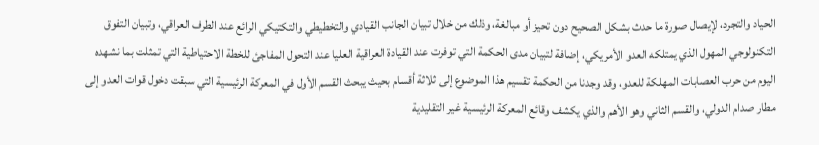الحياد والتجرد، لإيصال صورة ما حدث بشكل الصحيح دون تحيز أو مبالغة، وذلك من خلال تبيان الجانب القيادي والتخطيطي والتكتيكي الرائع عند الطرف العراقي، وتبيان التفوق التكنولوجي المهول الذي يمتلكه العدو الأمريكي، إضافة لتبيان مدى الحكمة التي توفرت عند القيادة العراقية العليا عند التحول المفاجئ للخطة الاحتياطية التي تمثلت بما نشهده اليوم من حرب العصابات المهلكة للعدو، وقد وجدنا من الحكمة تقسيم هذا الموضوع إلى ثلاثة أقسام بحيث يبحث القسم الأول في المعركة الرئيسية التي سبقت دخول قوات العدو إلى مطار صدام الدولي، والقسم الثاني وهو الأهم والذي يكشف وقائع المعركة الرئيسية غير التقليدية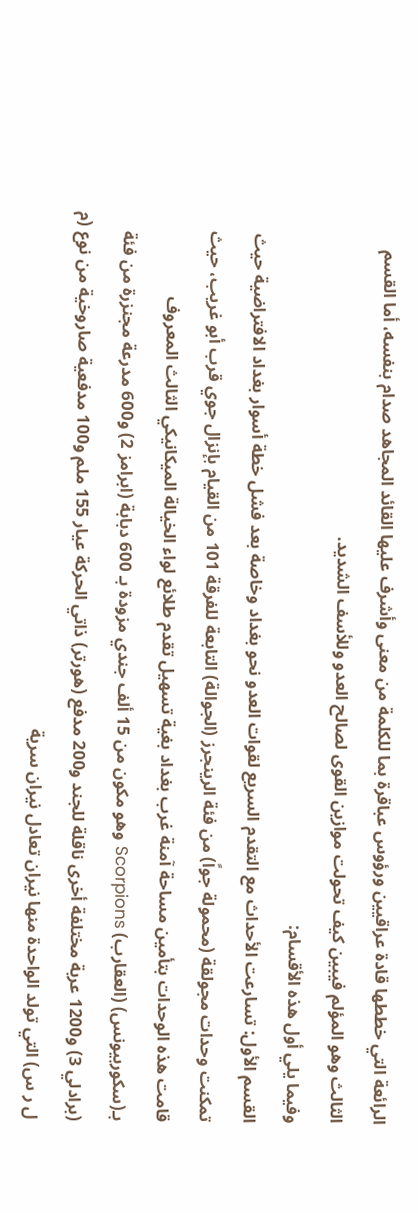الرائعة التي خططها قادة عراقيين ورؤوس عباقرة بما للكلمة من معنى وأشرف عليها القائد المجاهد صدام بنفسه، أما القسم الثالث وهو المؤلم فيبين كيف تحولت موازين القوى لصالح العدو وللأسف الشديد.
وفيما يلي أول هذه الأقسام:
القسم الأول: تسارعت الأحداث مع التقدم السريع لقوات العدو نحو بغداد وخاصة بعد فشل خطة أسوار بغداد الافتراضية حيث تمكنت وحدات مجولقة (محمولة جواً) من فئة الرينجرز (الجوالة) التابعة للفرقة 101 من القيام بإنزال جوي قرب أبو غريب، حيث قامت هذه الوحدات بتأمين مساحة آمنة غرب بغداد بغية تسهيل تقدم طلائع لواء الخيالة الميكانيكي الثالث المعروف بـ(سكوربيونس) (العقارب) Scorpions وهو مكون من 15 ألف جندي مزودة بـ 600 دبابة (ابرامز 2) و600 مدرعة مجنزرة من فئة (برادلي 3) و1200 عربة مختلفة أخرى ناقلة للجند و200 مدفع (هورتر) ذاتي الحركة عيار 155 ملم و100 مدفعية صاروخية من نوع (م ل ر س) التي تولد الواحدة منها نيران تعادل نيران سرية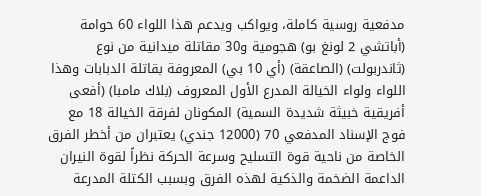مدفعية روسية كاملة، ويواكب ويدعم هذا اللواء 60 حوامة (أباتشي 2 لونغ بو) هجومية و30 مقاتلة ميدانية من نوع (ثاندربولت) (الصاعقة) (أي 10 بي) المعروفة بقاتلة الدبابات وهذا اللواء ولواء الخيالة المدرع الأول المعروف (بلاك مامبا) (أفعى أفريقية خبيثة شديدة السمية) المكونان لفرقة الخيالة 18 مع فوج الإسناد المدفعي 70 (12000 جندي) يعتبران من أخطر الفرق الخاصة من ناحية قوة التسليح وسرعة الحركة نظراً لقوة النيران الداعمة الضخمة والذكية لهذه الفرق وبسبب الكتلة المدرعة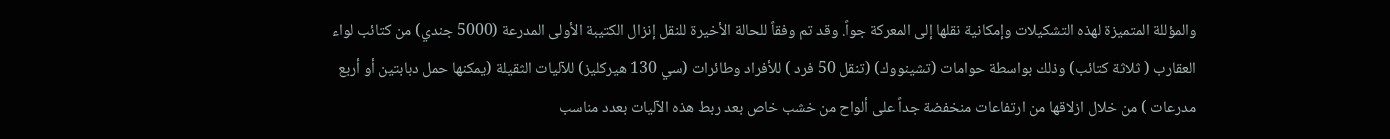والمؤللة المتميزة لهذه التشكيلات وإمكانية نقلها إلى المعركة جواً. وقد تم وفقاً للحالة الأخيرة للنقل إنزال الكتيبة الأولى المدرعة (5000 جندي) من كتائب لواء العقارب ( ثلاثة كتائب) وذلك بواسطة حوامات (تشينووك) (تنقل 50 فرد ) للأفراد وطائرات (سي 130 هيركليز) للآليات الثقيلة (يمكنها حمل دبابتين أو أربع مدرعات ) من خلال ازلاقها من ارتفاعات منخفضة جداً على ألواح من خشب خاص بعد ربط هذه الآليات بعدد مناسب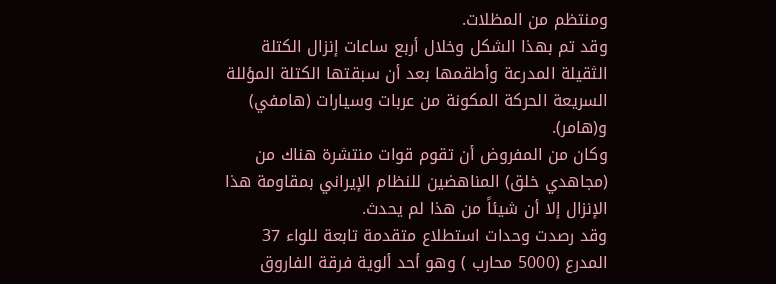ومنتظم من المظلات.
وقد تم بهذا الشكل وخلال أربع ساعات إنزال الكتلة الثقيلة المدرعة وأطقمها بعد أن سبقتها الكتلة المؤللة السريعة الحركة المكونة من عربات وسيارات (هامفي) و(هامر).
وكان من المفروض أن تقوم قوات منتشرة هناك من (مجاهدي خلق) المناهضين للنظام الإيراني بمقاومة هذا الإنزال إلا أن شيئاً من هذا لم يحدث.
وقد رصدت وحدات استطلاع متقدمة تابعة للواء 37 المدرع (5000 محارب ) وهو أحد ألوية فرقة الفاروق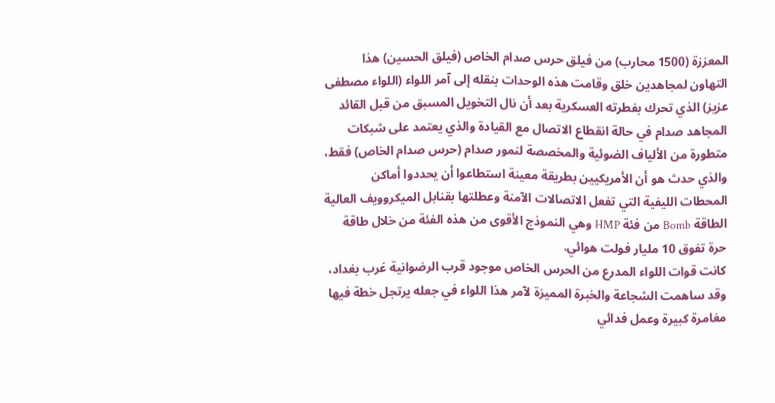المعززة (1500 محارب) من فيلق حرس صدام الخاص (فيلق الحسين) هذا التهاون لمجاهدين خلق وقامت هذه الوحدات بنقله إلى آمر اللواء (اللواء مصطفى عزيز) الذي تحرك بفطرته العسكرية بعد أن نال التخويل المسبق من قبل القائد المجاهد صدام في حالة انقطاع الاتصال مع القيادة والذي يعتمد على شبكات متطورة من الألياف الضوئية والمخصصة لنمور صدام (حرس صدام الخاص) فقط، والذي حدث هو أن الأمريكيين بطريقة معينة استطاعوا أن يحددوا أماكن المحطات الليفية التي تفعل الاتصالات الآمنة وعطلتها بقنابل الميكروويف العالية الطاقة Bomb من فئة HMP وهي النموذج الأقوى من هذه الفئة من خلال طاقة حرة تفوق 10 مليار فولت هوائي.
كانت قوات اللواء المدرع من الحرس الخاص موجود قرب الرضوانية غرب بغداد، وقد ساهمت الشجاعة والخبرة المميزة لآمر هذا اللواء في جعله يرتجل خطة فيها مغامرة كبيرة وعمل فدائي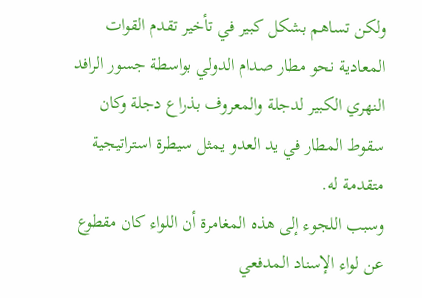ولكن تساهم بشكل كبير في تأخير تقدم القوات المعادية نحو مطار صدام الدولي بواسطة جسور الرافد النهري الكبير لدجلة والمعروف بذراع دجلة وكان سقوط المطار في يد العدو يمثل سيطرة استراتيجية متقدمة له.
وسبب اللجوء إلى هذه المغامرة أن اللواء كان مقطوع عن لواء الإسناد المدفعي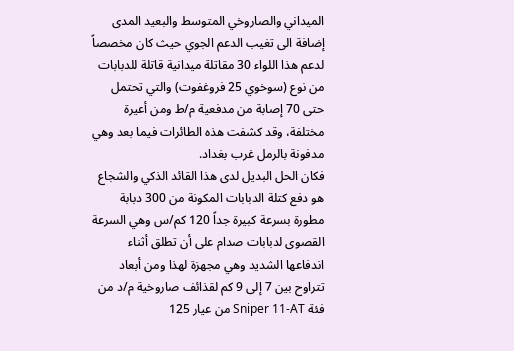الميداني والصاروخي المتوسط والبعيد المدى إضافة الى تغيب الدعم الجوي حيث كان مخصصاً لدعم هذا اللواء 30 مقاتلة ميدانية قاتلة للدبابات من نوع (سوخوي 25 فروغفوت) والتي تحتمل حتى 70 إصابة من مدفعية م/ط ومن أعيرة مختلفة، وقد كشفت هذه الطائرات فيما بعد وهي مدفونة بالرمل غرب بغداد.
فكان الحل البديل لدى هذا القائد الذكي والشجاع هو دفع كتلة الدبابات المكونة من 300 دبابة مطورة بسرعة كبيرة جداً 120 كم/س وهي السرعة القصوى لدبابات صدام على أن تطلق أثناء اندفاعها الشديد وهي مجهزة لهذا ومن أبعاد تتراوح بين 7 إلى 9 كم لقذائف صاروخية م/د من فئة Sniper 11-AT من عيار 125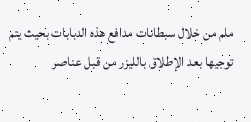ملم من خلال سبطانات مدافع هذه الدبابات بحيث يتم توجيها بعد الإطلاق بالليزر من قبل عناصر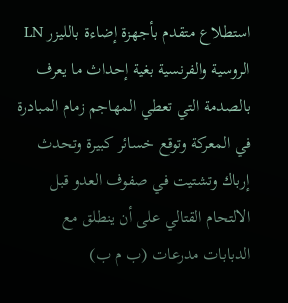استطلاع متقدم بأجهزة إضاءة بالليزر LN الروسية والفرنسية بغية إحداث ما يعرف بالصدمة التي تعطي المهاجم زمام المبادرة في المعركة وتوقع خسائر كبيرة وتحدث إرباك وتشتيت في صفوف العدو قبل الالتحام القتالي على أن ينطلق مع الدبابات مدرعات (ب م ب)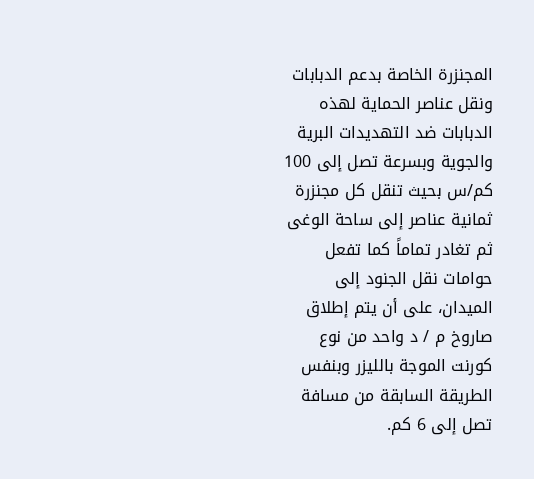المجنزرة الخاصة بدعم الدبابات ونقل عناصر الحماية لهذه الدبابات ضد التهديدات البرية والجوية وبسرعة تصل إلى 100 كم/س بحيث تنقل كل مجنزرة ثمانية عناصر إلى ساحة الوغى ثم تغادر تماماً كما تفعل حوامات نقل الجنود إلى الميدان، على أن يتم إطلاق صاروخ م / د واحد من نوع كورنت الموجة بالليزر وبنفس الطريقة السابقة من مسافة تصل إلى 6 كم.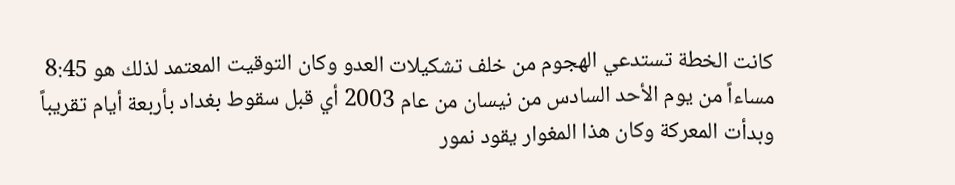كانت الخطة تستدعي الهجوم من خلف تشكيلات العدو وكان التوقيت المعتمد لذلك هو 8:45 مساءاً من يوم الأحد السادس من نيسان من عام 2003 أي قبل سقوط بغداد بأربعة أيام تقريباً وبدأت المعركة وكان هذا المغوار يقود نمور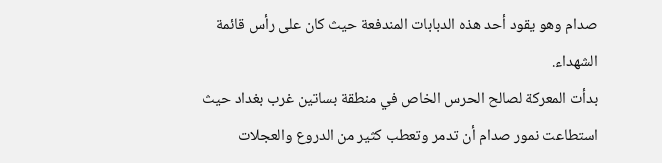صدام وهو يقود أحد هذه الدبابات المندفعة حيث كان على رأس قائمة الشهداء.
بدأت المعركة لصالح الحرس الخاص في منطقة بساتين غرب بغداد حيث استطاعت نمور صدام أن تدمر وتعطب كثير من الدروع والعجلات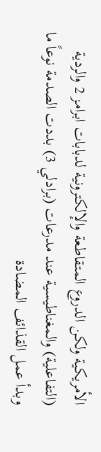الأمريكية ولكن الدروع المتقاطعة والإلكترونية لدبابات ابرامز 2 والردية (التفاعلية) والمغناطيسية عند مدرعات (برادلي 3) بددت الصدمة نوعاً ما وبدأ عمل القذائف المضادة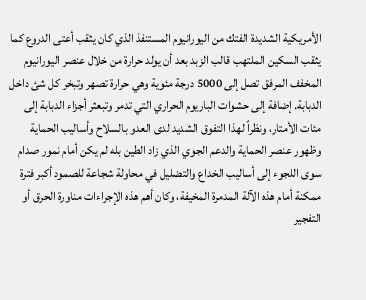الأمريكية الشديدة الفتك من اليورانيوم المستنفذ الذي كان يثقب أعتى الدروع كما يثقب السكين الملتهب قالب الزبد بعد أن يولد حرارة من خلال عنصر اليورانيوم المخفف المرفق تصل إلى 5000 درجة مئوية وهي حرارة تصهر وتبخر كل شئ داخل الدبابة. إضافة إلى حشوات الباريوم الحراري التي تدمر وتبعثر أجزاء الدبابة إلى مئات الأمتار، ونظراً لهذا التفوق الشديد لدى العدو بالسلاح وأساليب الحماية وظهور عنصر الحماية والدعم الجوي الذي زاد الطين بله لم يكن أمام نمور صدام سوى اللجوء إلى أساليب الخداع والتضليل في محاولة شجاعة للصمود أكبر فترة ممكنة أمام هذه الآلة المدمرة المخيفة، وكان أهم هذه الإجراءات مناورة الحرق أو التفجير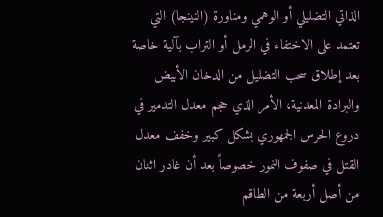الذاتي التضليلي أو الوهمي ومناورة (النينجا) التي تعتمد على الاختفاء في الرمل أو التراب بآلية خاصة بعد إطلاق سحب التضليل من الدخان الأبيض والبرادة المعدنية، الأمر الذي حجم معدل التدمير في دروع الحرس الجمهوري بشكل كبير وخفف معدل القتل في صفوف النمور خصوصاً بعد أن غادر اثنان من أصل أربعة من الطاقم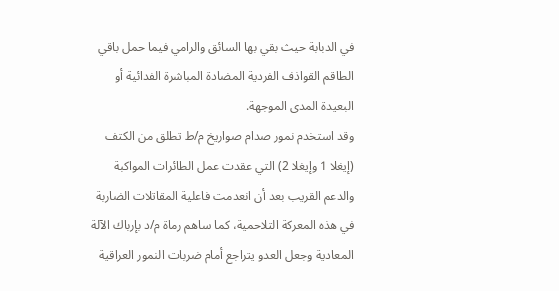في الدبابة حيث بقي بها السائق والرامي فيما حمل باقي الطاقم القواذف الفردية المضادة المباشرة الفدائية أو البعيدة المدى الموجهة.
وقد استخدم نمور صدام صواريخ م/ط تطلق من الكتف (إيغلا 1 وإيغلا 2) التي عقدت عمل الطائرات المواكبة والدعم القريب بعد أن انعدمت فاعلية المقاتلات الضاربة في هذه المعركة التلاحمية، كما ساهم رماة م/د بإرباك الآلة المعادية وجعل العدو يتراجع أمام ضربات النمور العراقية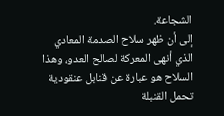الشجاعة.
إلى أن ظهر سلاح الصدمة المعادي الذي أنهى المعركة لصالح العدو، وهذا السلاح هو عبارة عن قنابل عنقودية تحمل القنبلة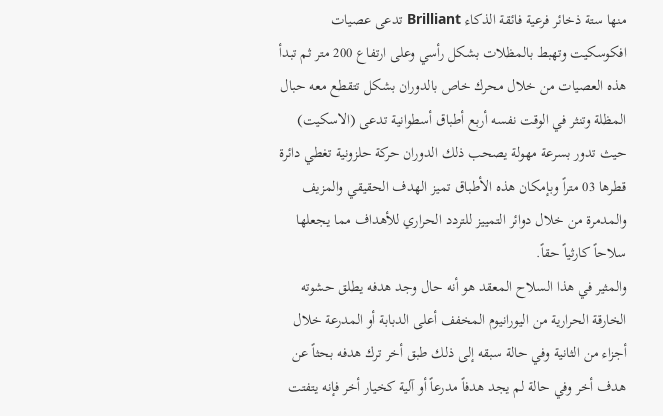منها ستة ذخائر فرعية فائقة الذكاء Brilliant تدعى عصيات افكوسكيت وتهبط بالمظلات بشكل رأسي وعلى ارتفاع 200 متر ثم تبدأ هذه العصيات من خلال محرك خاص بالدوران بشكل تتقطع معه حبال المظلة وتنثر في الوقت نفسه أربع أطباق أسطوانية تدعى (الاسكيت) حيث تدور بسرعة مهولة يصحب ذلك الدوران حركة حلزونية تغطي دائرة قطرها 03 متراً وبإمكان هذه الأطباق تميز الهدف الحقيقي والمزيف والمدمرة من خلال دوائر التمييز للتردد الحراري للأهداف مما يجعلها سلاحاً كارثياً حقاً.
والمثير في هذا السلاح المعقد هو أنه حال وجد هدفه يطلق حشوته الخارقة الحرارية من اليورانيوم المخفف أعلى الدبابة أو المدرعة خلال أجزاء من الثانية وفي حالة سبقه إلى ذلك طبق أخر ترك هدفه بحثاً عن هدف أخر وفي حالة لم يجد هدفاً مدرعاً أو آلية كخيار أخر فإنه يتفتت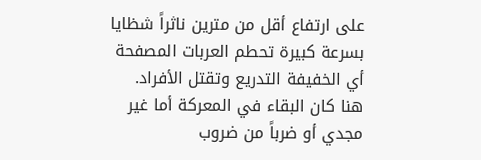على ارتفاع أقل من مترين ناثراً شظايا بسرعة كبيرة تحطم العربات المصفحة أي الخفيفة التدريع وتقتل الأفراد.
هنا كان البقاء في المعركة أما غير مجدي أو ضرباً من ضروب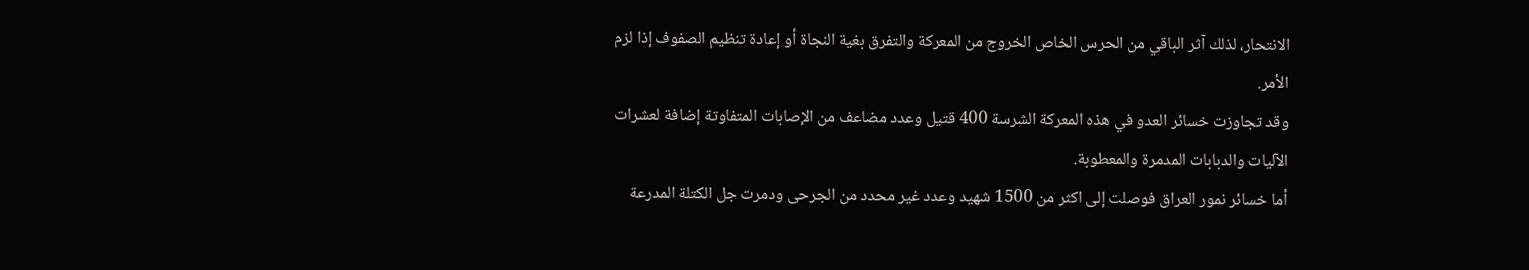الانتحار، لذلك آثر الباقي من الحرس الخاص الخروج من المعركة والتفرق بغية النجاة أو إعادة تنظيم الصفوف إذا لزم الأمر.
وقد تجاوزت خسائر العدو في هذه المعركة الشرسة 400 قتيل وعدد مضاعف من الإصابات المتفاوتة إضافة لعشرات الآليات والدبابات المدمرة والمعطوبة.
أما خسائر نمور العراق فوصلت إلى اكثر من 1500 شهيد وعدد غير محدد من الجرحى ودمرت جل الكتلة المدرعة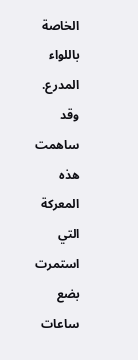الخاصة باللواء المدرع.
وقد ساهمت هذه المعركة التي استمرت بضع ساعات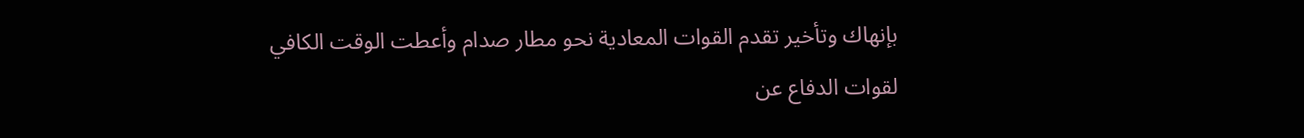بإنهاك وتأخير تقدم القوات المعادية نحو مطار صدام وأعطت الوقت الكافي لقوات الدفاع عن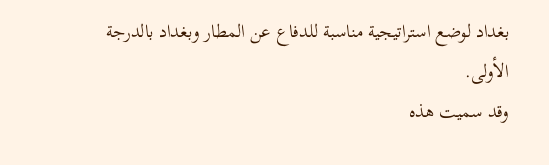بغداد لوضع استراتيجية مناسبة للدفاع عن المطار وبغداد بالدرجة الأولى.
وقد سميت هذه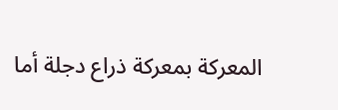المعركة بمعركة ذراع دجلة أما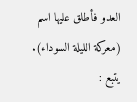العدو فأطلق عليها اسم (معركة الليلة السوداء).
يتبع :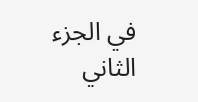في الجزء الثاني